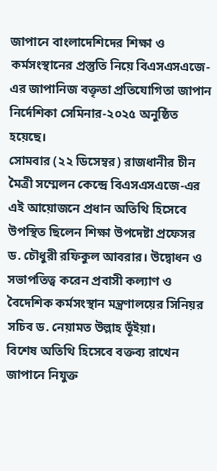জাপানে বাংলাদেশিদের শিক্ষা ও কর্মসংস্থানের প্রস্তুতি নিয়ে বিএসএসএজে-এর জাপানিজ বক্তৃতা প্রতিযোগিতা জাপান নির্দেশিকা সেমিনার-২০২৫ অনুষ্ঠিত হয়েছে।
সোমবার (২২ ডিসেম্বর) রাজধানীর চীন মৈত্রী সম্মেলন কেন্দ্রে বিএসএসএজে-এর এই আয়োজনে প্রধান অতিথি হিসেবে উপস্থিত ছিলেন শিক্ষা উপদেষ্টা প্রফেসর ড. চৌধুরী রফিকুল আবরার। উদ্বোধন ও সভাপতিত্ব করেন প্রবাসী কল্যাণ ও বৈদেশিক কর্মসংস্থান মন্ত্রণালয়ের সিনিয়র সচিব ড. নেয়ামত উল্লাহ ভূঁইয়া।
বিশেষ অতিথি হিসেবে বক্তব্য রাখেন জাপানে নিযুক্ত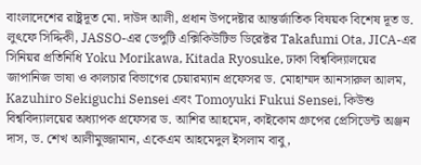বাংলাদেশের রাষ্ট্রদূত মো. দাউদ আলী, প্রধান উপদেষ্টার আন্তর্জাতিক বিষয়ক বিশেষ দূত ড. লুৎফে সিদ্দিকী, JASSO-এর ডেপুটি এক্সিকিউটিভ ডিরেক্টর Takafumi Ota, JICA-এর সিনিয়র প্রতিনিধি Yoku Morikawa, Kitada Ryosuke, ঢাকা বিশ্ববিদ্যালয়ের জাপানিজ ভাষা ও কালচার বিভাগের চেয়ারম্যান প্রফেসর ড. মোহাম্মদ আনসারুল আলম, Kazuhiro Sekiguchi Sensei এবং Tomoyuki Fukui Sensei, কিউশু বিশ্ববিদ্যালয়ের অধ্যাপক প্রফেসর ড. আশির আহমেদ, কাইকোম গ্রুপের প্রেসিডেন্ট অঞ্জন দাস, ড. শেখ আলীমুজ্জামান, একেএম আহমেদুল ইসলাম বাবু,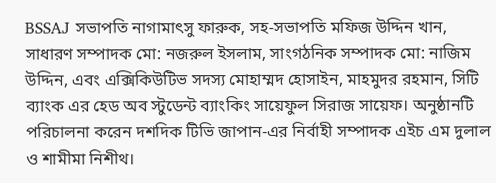BSSAJ সভাপতি নাগামাৎসু ফারুক, সহ-সভাপতি মফিজ উদ্দিন খান, সাধারণ সম্পাদক মো: নজরুল ইসলাম, সাংগঠনিক সম্পাদক মো: নাজিম উদ্দিন, এবং এক্সিকিউটিভ সদস্য মোহাম্মদ হোসাইন, মাহমুদর রহমান, সিটি ব্যাংক এর হেড অব স্টুডেন্ট ব্যাংকিং সায়েফুল সিরাজ সায়েফ। অনুষ্ঠানটি পরিচালনা করেন দশদিক টিভি জাপান-এর নির্বাহী সম্পাদক এইচ এম দুলাল ও শামীমা নিশীথ।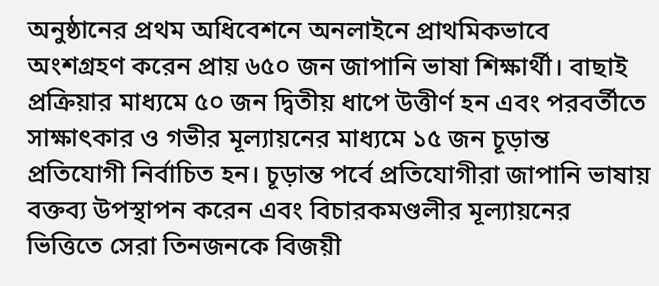অনুষ্ঠানের প্রথম অধিবেশনে অনলাইনে প্রাথমিকভাবে অংশগ্রহণ করেন প্রায় ৬৫০ জন জাপানি ভাষা শিক্ষার্থী। বাছাই প্রক্রিয়ার মাধ্যমে ৫০ জন দ্বিতীয় ধাপে উত্তীর্ণ হন এবং পরবর্তীতে সাক্ষাৎকার ও গভীর মূল্যায়নের মাধ্যমে ১৫ জন চূড়ান্ত প্রতিযোগী নির্বাচিত হন। চূড়ান্ত পর্বে প্রতিযোগীরা জাপানি ভাষায় বক্তব্য উপস্থাপন করেন এবং বিচারকমণ্ডলীর মূল্যায়নের ভিত্তিতে সেরা তিনজনকে বিজয়ী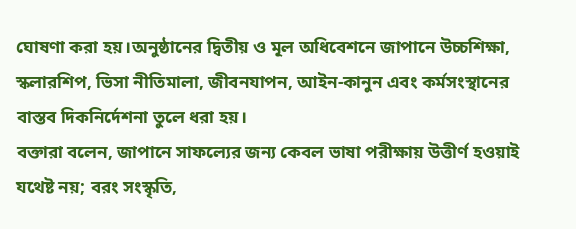ঘোষণা করা হয়।অনুষ্ঠানের দ্বিতীয় ও মূল অধিবেশনে জাপানে উচ্চশিক্ষা, স্কলারশিপ, ভিসা নীতিমালা, জীবনযাপন, আইন-কানুন এবং কর্মসংস্থানের বাস্তব দিকনির্দেশনা তুলে ধরা হয়।
বক্তারা বলেন, জাপানে সাফল্যের জন্য কেবল ভাষা পরীক্ষায় উত্তীর্ণ হওয়াই যথেষ্ট নয়; বরং সংস্কৃতি,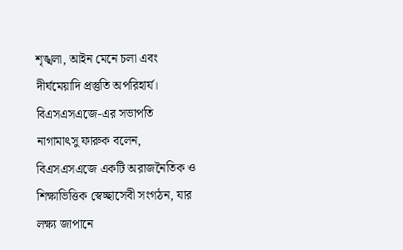শৃঙ্খলা, আইন মেনে চলা এবং দীর্ঘমেয়াদি প্রস্তুতি অপরিহার্য।
বিএসএসএজে-এর সভাপতি নাগামাৎসু ফারুক বলেন, বিএসএসএজে একটি অরাজনৈতিক ও শিক্ষাভিত্তিক স্বেচ্ছাসেবী সংগঠন, যার লক্ষ্য জাপানে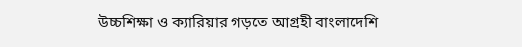উচ্চশিক্ষা ও ক্যারিয়ার গড়তে আগ্রহী বাংলাদেশি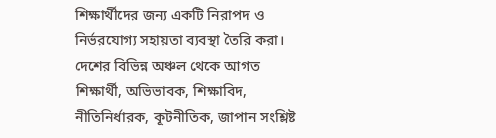শিক্ষার্থীদের জন্য একটি নিরাপদ ও নির্ভরযোগ্য সহায়তা ব্যবস্থা তৈরি করা।
দেশের বিভিন্ন অঞ্চল থেকে আগত শিক্ষার্থী, অভিভাবক, শিক্ষাবিদ, নীতিনির্ধারক, কূটনীতিক, জাপান সংশ্লিষ্ট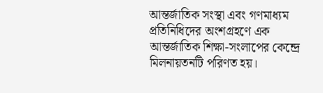আন্তর্জাতিক সংস্থা এবং গণমাধ্যম প্রতিনিধিদের অংশগ্রহণে এক আন্তর্জাতিক শিক্ষা-সংলাপের কেন্দ্রে মিলনায়তনটি পরিণত হয়।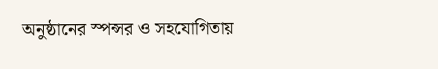অনুষ্ঠানের স্পন্সর ও সহযোগিতায়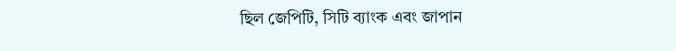ছিল জেপিটি, সিটি ব্যাংক এবং জাপান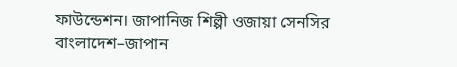ফাউন্ডেশন। জাপানিজ শিল্পী ওজায়া সেনসির বাংলাদেশ–জাপান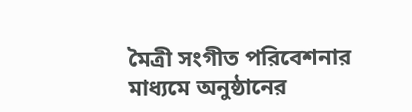মৈত্রী সংগীত পরিবেশনার মাধ্যমে অনুষ্ঠানের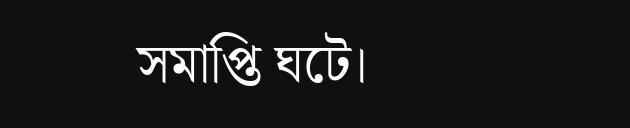সমাপ্তি ঘটে।